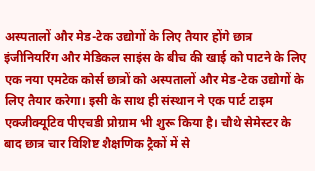अस्पतालों और मेड-टेक उद्योगों के लिए तैयार होंगे छात्र
इंजीनियरिंग और मेडिकल साइंस के बीच की खाई को पाटने के लिए एक नया एमटेक कोर्स छात्रों को अस्पतालों और मेड-टेक उद्योगों के लिए तैयार करेगा। इसी के साथ ही संस्थान ने एक पार्ट टाइम एक्जीक्यूटिव पीएचडी प्रोग्राम भी शुरू किया है। चौथे सेमेस्टर के बाद छात्र चार विशिष्ट शैक्षणिक ट्रैकों में से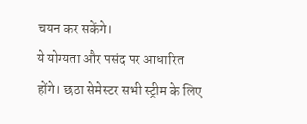चयन कर सकेंगे।
ये योग्यता और पसंद पर आधारित होंगे। छठा सेमेस्टर सभी स्ट्रीम के लिए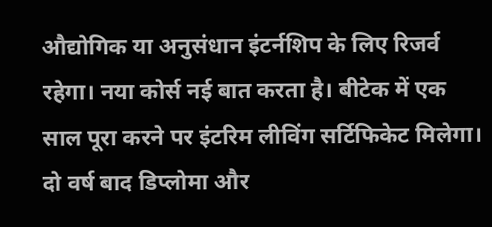औद्योगिक या अनुसंधान इंटर्नशिप के लिए रिजर्व रहेगा। नया कोर्स नई बात करता है। बीटेक में एक साल पूरा करने पर इंटरिम लीविंग सर्टिफिकेट मिलेगा। दो वर्ष बाद डिप्लोमा और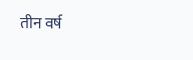तीन वर्ष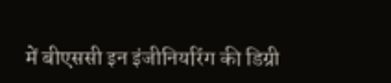में बीएससी इन इंजीनियरिंग की डिग्री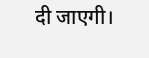दी जाएगी।